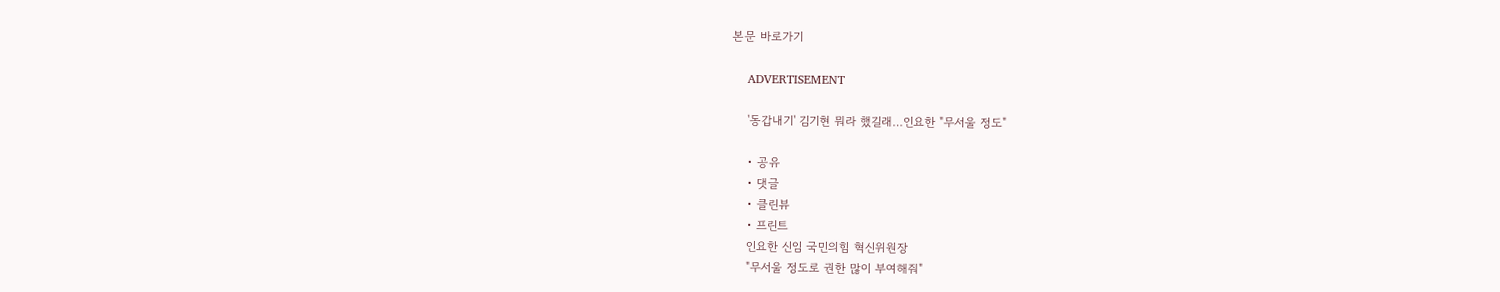본문 바로가기

    ADVERTISEMENT

    '동갑내기' 김기현 뭐라 했길래…인요한 "무서울 정도"

    • 공유
    • 댓글
    • 클린뷰
    • 프린트
    인요한 신임 국민의힘 혁신위원장
    "무서울 정도로 권한 많이 부여해줘"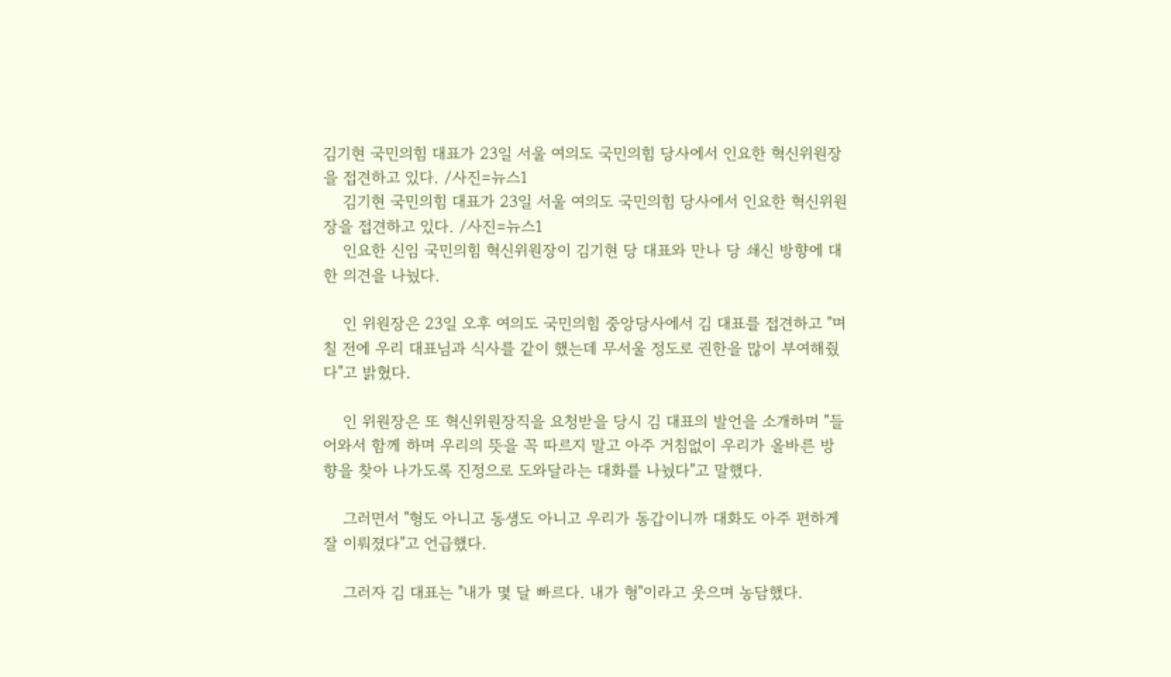김기현 국민의힘 대표가 23일 서울 여의도 국민의힘 당사에서 인요한 혁신위원장을 접견하고 있다. /사진=뉴스1
    김기현 국민의힘 대표가 23일 서울 여의도 국민의힘 당사에서 인요한 혁신위원장을 접견하고 있다. /사진=뉴스1
    인요한 신임 국민의힘 혁신위원장이 김기현 당 대표와 만나 당 쇄신 방향에 대한 의견을 나눴다.

    인 위원장은 23일 오후 여의도 국민의힘 중앙당사에서 김 대표를 접견하고 "며칠 전에 우리 대표님과 식사를 같이 했는데 무서울 정도로 권한을 많이 부여해줬다"고 밝혔다.

    인 위원장은 또 혁신위원장직을 요청받을 당시 김 대표의 발언을 소개하며 "들어와서 함께 하며 우리의 뜻을 꼭 따르지 말고 아주 거침없이 우리가 올바른 방향을 찾아 나가도록 진정으로 도와달라는 대화를 나눴다"고 말했다.

    그러면서 "형도 아니고 동생도 아니고 우리가 동갑이니까 대화도 아주 편하게 잘 이뤄졌다"고 언급했다.

    그러자 김 대표는 "내가 몇 달 빠르다. 내가 형"이라고 웃으며 농담했다.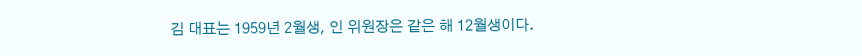김 대표는 1959년 2월생, 인 위원장은 같은 해 12월생이다.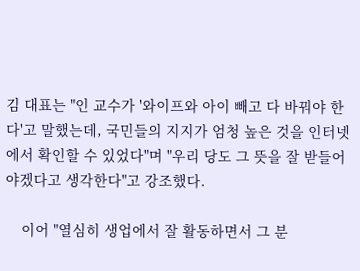김 대표는 "인 교수가 '와이프와 아이 빼고 다 바꿔야 한다'고 말했는데, 국민들의 지지가 엄청 높은 것을 인터넷에서 확인할 수 있었다"며 "우리 당도 그 뜻을 잘 받들어야겠다고 생각한다"고 강조했다.

    이어 "열심히 생업에서 잘 활동하면서 그 분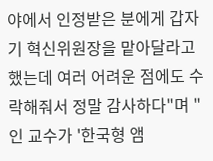야에서 인정받은 분에게 갑자기 혁신위원장을 맡아달라고 했는데 여러 어려운 점에도 수락해줘서 정말 감사하다"며 "인 교수가 '한국형 앰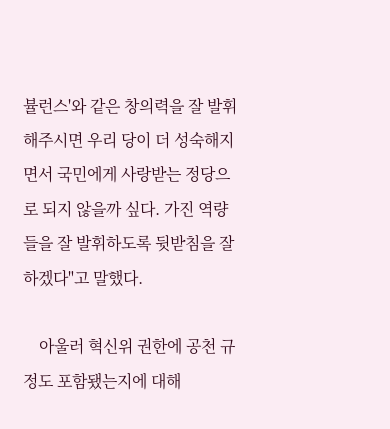뷸런스'와 같은 창의력을 잘 발휘해주시면 우리 당이 더 성숙해지면서 국민에게 사랑받는 정당으로 되지 않을까 싶다. 가진 역량들을 잘 발휘하도록 뒷받침을 잘하겠다"고 말했다.

    아울러 혁신위 권한에 공천 규정도 포함됐는지에 대해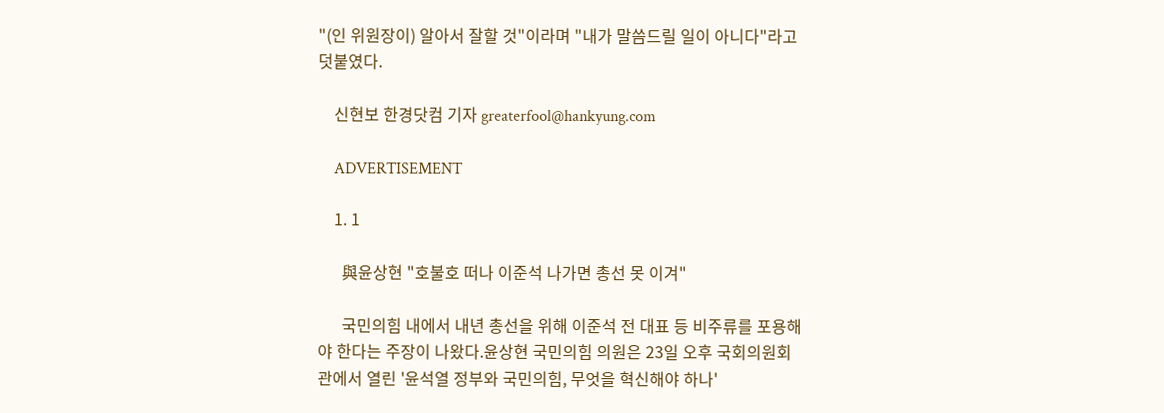"(인 위원장이) 알아서 잘할 것"이라며 "내가 말씀드릴 일이 아니다"라고 덧붙였다.

    신현보 한경닷컴 기자 greaterfool@hankyung.com

    ADVERTISEMENT

    1. 1

      與윤상현 "호불호 떠나 이준석 나가면 총선 못 이겨"

      국민의힘 내에서 내년 총선을 위해 이준석 전 대표 등 비주류를 포용해야 한다는 주장이 나왔다.윤상현 국민의힘 의원은 23일 오후 국회의원회관에서 열린 '윤석열 정부와 국민의힘, 무엇을 혁신해야 하나'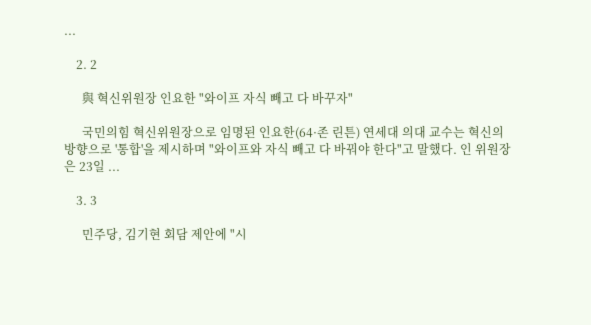...

    2. 2

      與 혁신위원장 인요한 "와이프 자식 빼고 다 바꾸자"

      국민의힘 혁신위원장으로 임명된 인요한(64·존 린튼) 연세대 의대 교수는 혁신의 방향으로 '통합'을 제시하며 "와이프와 자식 빼고 다 바꿔야 한다"고 말했다. 인 위원장은 23일 ...

    3. 3

      민주당, 김기현 회담 제안에 "시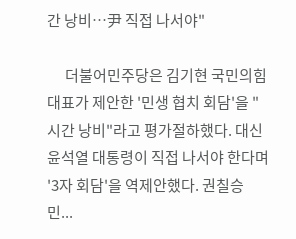간 낭비…尹 직접 나서야"

      더불어민주당은 김기현 국민의힘 대표가 제안한 '민생 협치 회담'을 "시간 낭비"라고 평가절하했다. 대신 윤석열 대통령이 직접 나서야 한다며 '3자 회담'을 역제안했다. 권칠승 민...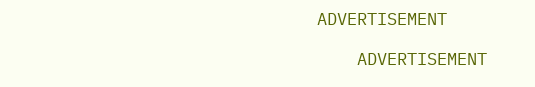ADVERTISEMENT

    ADVERTISEMENT